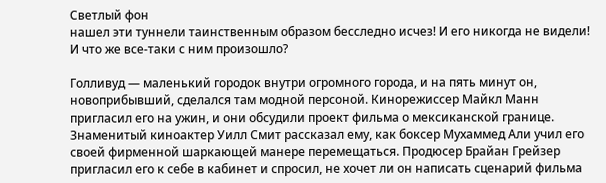Светлый фон
нашел эти туннели таинственным образом бесследно исчез! И его никогда не видели! И что же все-таки с ним произошло?

Голливуд — маленький городок внутри огромного города, и на пять минут он, новоприбывший, сделался там модной персоной. Кинорежиссер Майкл Манн пригласил его на ужин, и они обсудили проект фильма о мексиканской границе. Знаменитый киноактер Уилл Смит рассказал ему, как боксер Мухаммед Али учил его своей фирменной шаркающей манере перемещаться. Продюсер Брайан Грейзер пригласил его к себе в кабинет и спросил, не хочет ли он написать сценарий фильма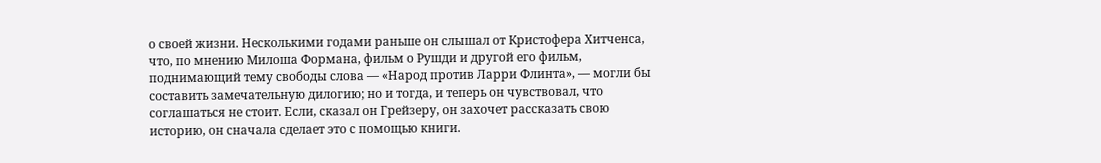о своей жизни. Несколькими годами раньше он слышал от Кристофера Хитченса, что, по мнению Милоша Формана, фильм о Рушди и другой его фильм, поднимающий тему свободы слова — «Народ против Ларри Флинта», — могли бы составить замечательную дилогию; но и тогда, и теперь он чувствовал, что соглашаться не стоит. Если, сказал он Грейзеру, он захочет рассказать свою историю, он сначала сделает это с помощью книги.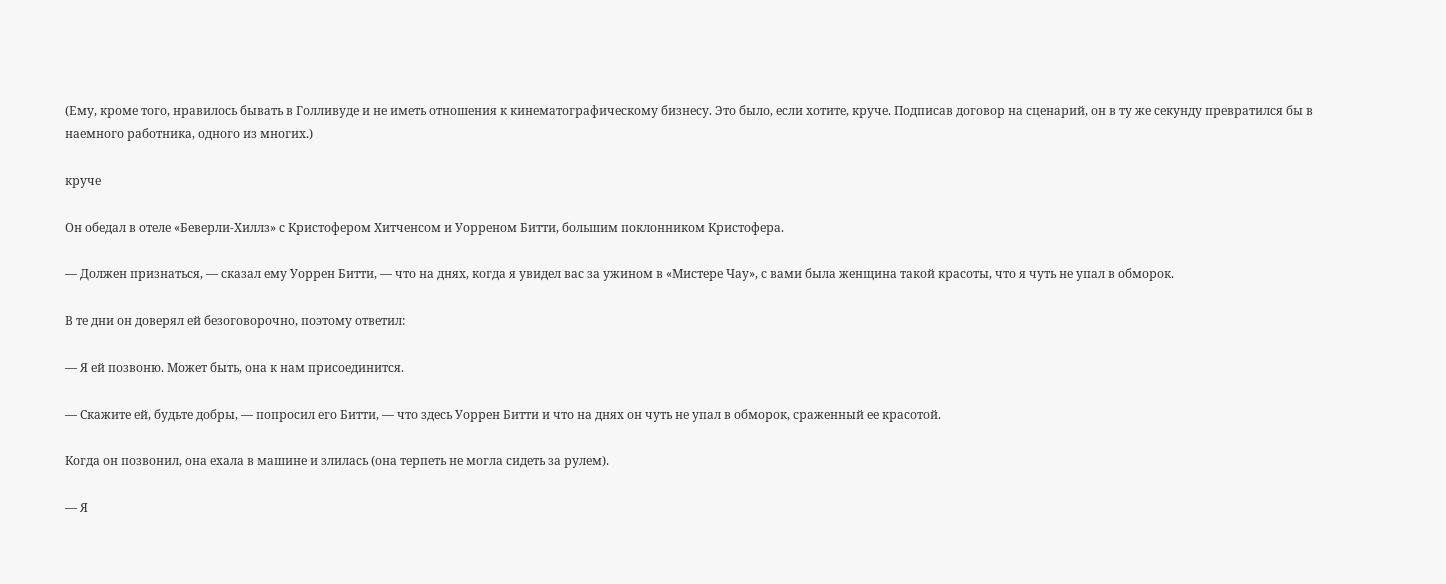(Ему, кроме того, нравилось бывать в Голливуде и не иметь отношения к кинематографическому бизнесу. Это было, если хотите, круче. Подписав договор на сценарий, он в ту же секунду превратился бы в наемного работника, одного из многих.)

круче

Он обедал в отеле «Беверли-Хиллз» с Кристофером Хитченсом и Уорреном Битти, большим поклонником Кристофера.

— Должен признаться, — сказал ему Уоррен Битти, — что на днях, когда я увидел вас за ужином в «Мистере Чау», с вами была женщина такой красоты, что я чуть не упал в обморок.

В те дни он доверял ей безоговорочно, поэтому ответил:

— Я ей позвоню. Может быть, она к нам присоединится.

— Скажите ей, будьте добры, — попросил его Битти, — что здесь Уоррен Битти и что на днях он чуть не упал в обморок, сраженный ее красотой.

Когда он позвонил, она ехала в машине и злилась (она терпеть не могла сидеть за рулем).

— Я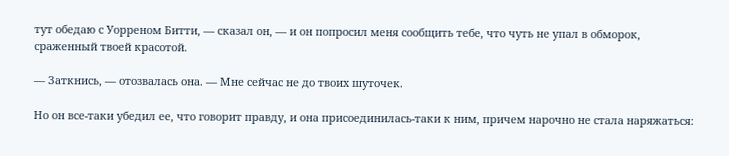тут обедаю с Уорреном Битти, — сказал он, — и он попросил меня сообщить тебе, что чуть не упал в обморок, сраженный твоей красотой.

— Заткнись, — отозвалась она. — Мне сейчас не до твоих шуточек.

Но он все-таки убедил ее, что говорит правду, и она присоединилась-таки к ним, причем нарочно не стала наряжаться: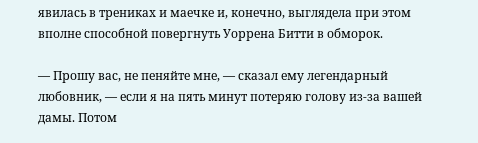явилась в трениках и маечке и, конечно, выглядела при этом вполне способной повергнуть Уоррена Битти в обморок.

— Прошу вас, не пеняйте мне, — сказал ему легендарный любовник, — если я на пять минут потеряю голову из-за вашей дамы. Потом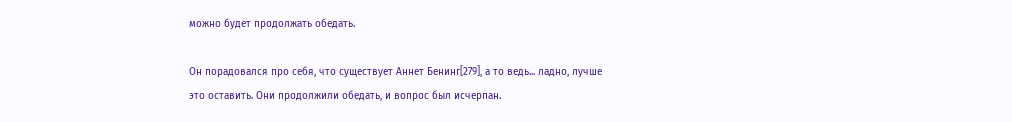можно будет продолжать обедать.

Он порадовался про себя, что существует Аннет Бенинг[279], а то ведь... ладно, лучше это оставить. Они продолжили обедать, и вопрос был исчерпан.